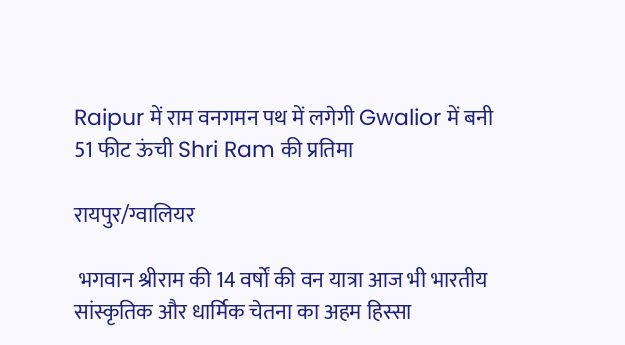Raipur में राम वनगमन पथ में लगेगी Gwalior में बनी 51 फीट ऊंची Shri Ram की प्रतिमा

रायपुर/ग्वालियर

 भगवान श्रीराम की 14 वर्षों की वन यात्रा आज भी भारतीय सांस्कृतिक और धार्मिक चेतना का अहम हिस्सा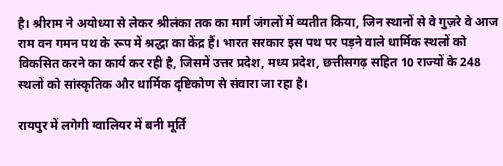है। श्रीराम ने अयोध्या से लेकर श्रीलंका तक का मार्ग जंगलों में व्यतीत किया, जिन स्थानों से वे गुज़रे वे आज राम वन गमन पथ के रूप में श्रद्धा का केंद्र हैं। भारत सरकार इस पथ पर पड़ने वाले धार्मिक स्थलों को विकसित करने का कार्य कर रही है, जिसमें उत्तर प्रदेश, मध्य प्रदेश, छत्तीसगढ़ सहित 10 राज्यों के 248 स्थलों को सांस्कृतिक और धार्मिक दृष्टिकोण से संवारा जा रहा है।

रायपुर में लगेगी ग्वालियर में बनी मूर्ति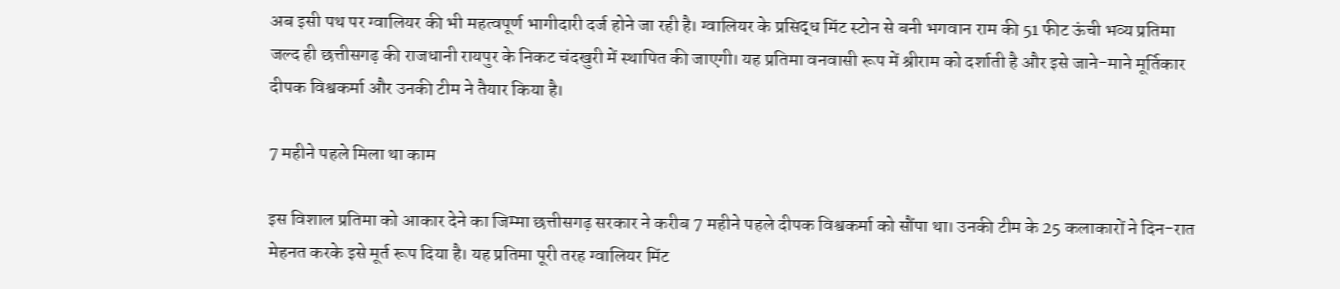अब इसी पथ पर ग्वालियर की भी महत्वपूर्ण भागीदारी दर्ज होने जा रही है। ग्वालियर के प्रसिद्ध मिंट स्टोन से बनी भगवान राम की 51 फीट ऊंची भव्य प्रतिमा जल्द ही छत्तीसगढ़ की राजधानी रायपुर के निकट चंदखुरी में स्थापित की जाएगी। यह प्रतिमा वनवासी रूप में श्रीराम को दर्शाती है और इसे जाने-माने मूर्तिकार दीपक विश्वकर्मा और उनकी टीम ने तैयार किया है।

7 महीने पहले मिला था काम

इस विशाल प्रतिमा को आकार देने का जिम्मा छत्तीसगढ़ सरकार ने करीब 7 महीने पहले दीपक विश्वकर्मा को सौंपा था। उनकी टीम के 25 कलाकारों ने दिन-रात मेहनत करके इसे मूर्त रूप दिया है। यह प्रतिमा पूरी तरह ग्वालियर मिंट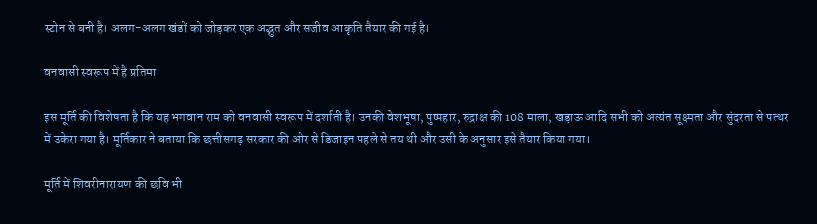स्टोन से बनी है। अलग-अलग खंडों को जोड़कर एक अद्भुत और सजीव आकृति तैयार की गई है।

वनवासी स्वरूप में है प्रतिमा

इस मूर्ति की विशेषता है कि यह भगवान राम को वनवासी स्वरूप में दर्शाती है। उनकी वेशभूषा, पुष्पहार, रुद्राक्ष की 108 माला, खड़ाऊ आदि सभी को अत्यंत सूक्ष्मता और सुंदरता से पत्थर में उकेरा गया है। मूर्तिकार ने बताया कि छत्तीसगढ़ सरकार की ओर से डिजाइन पहले से तय थी और उसी के अनुसार इसे तैयार किया गया।

मूर्ति में शिवरीनारायण की छवि भी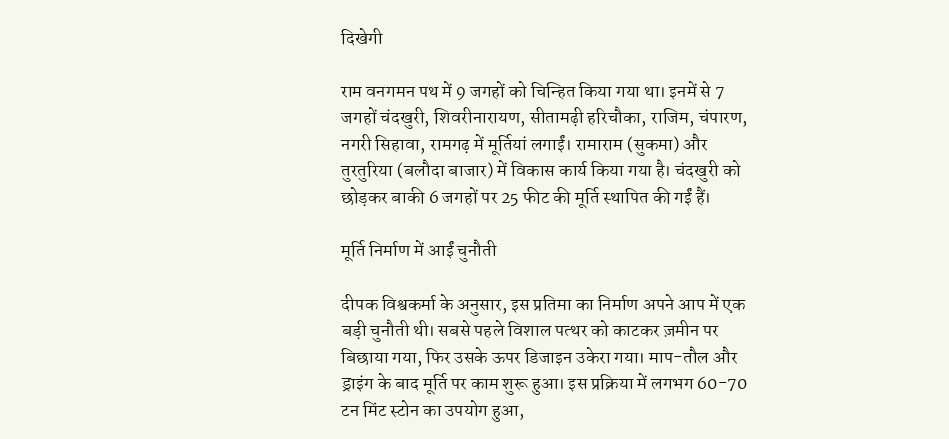दिखेगी

राम वनगमन पथ में 9 जगहों को चिन्हित किया गया था। इनमें से 7 जगहों चंदखुरी, शिवरीनारायण, सीतामढ़ी हरिचौका, राजिम, चंपारण, नगरी सिहावा, रामगढ़ में मूर्तियां लगाईं। रामाराम (सुकमा) और तुरतुरिया (बलौदा बाजार) में विकास कार्य किया गया है। चंदखुरी को छोड़कर बाकी 6 जगहों पर 25 फीट की मूर्ति स्थापित की गईं हैं।

मूर्ति निर्माण में आईं चुनौती

दीपक विश्वकर्मा के अनुसार, इस प्रतिमा का निर्माण अपने आप में एक बड़ी चुनौती थी। सबसे पहले विशाल पत्थर को काटकर ज़मीन पर बिछाया गया, फिर उसके ऊपर डिजाइन उकेरा गया। माप-तौल और ड्राइंग के बाद मूर्ति पर काम शुरू हुआ। इस प्रक्रिया में लगभग 60-70 टन मिंट स्टोन का उपयोग हुआ,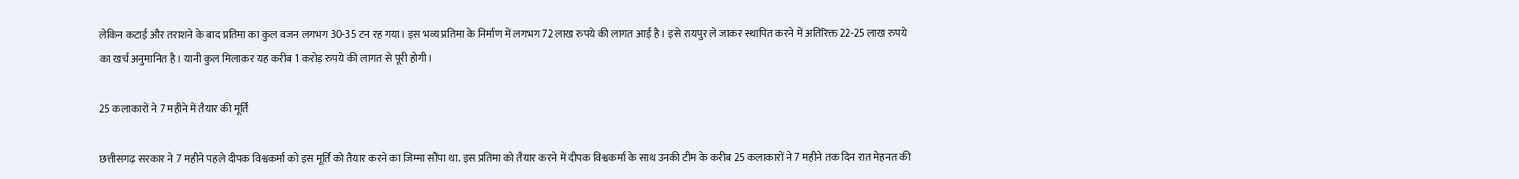लेकिन कटाई और तराशने के बाद प्रतिमा का कुल वजन लगभग 30-35 टन रह गया। इस भव्य प्रतिमा के निर्माण में लगभग 72 लाख रुपये की लागत आई है। इसे रायपुर ले जाकर स्थापित करने में अतिरिक्त 22-25 लाख रुपये का खर्च अनुमानित है। यानी कुल मिलाकर यह करीब 1 करोड़ रुपये की लागत से पूरी होगी।

25 कलाकारों ने 7 महीने में तैयार की मूर्ति

छत्तीसगढ़ सरकार ने 7 महीने पहले दीपक विश्वकर्मा को इस मूर्ति को तैयार करने का जिम्मा सौंपा था. इस प्रतिमा को तैयार करने में दीपक विश्वकर्मा के साथ उनकी टीम के करीब 25 कलाकारों ने 7 महीने तक दिन रात मेहनत की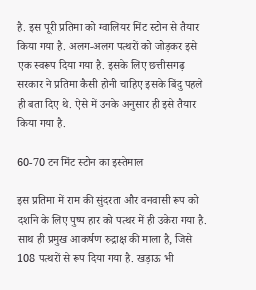है. इस पूरी प्रतिमा को ग्वालियर मिंट स्टोन से तैयार किया गया है. अलग-अलग पत्थरों को जोड़कर इसे एक स्वरूप दिया गया है. इसके लिए छत्तीसगढ़ सरकार ने प्रतिमा कैसी होनी चाहिए इसके बिंदु पहले ही बता दिए थे. ऐसे में उनके अनुसार ही इसे तैयार किया गया है.

60-70 टन मिंट स्टोन का इस्तेमाल

इस प्रतिमा में राम की सुंदरता और वनवासी रूप को दर्शाने के लिए पुष्प हार को पत्थर में ही उकेरा गया है. साथ ही प्रमुख आकर्षण रुद्राक्ष की माला है, जिसे 108 पत्थरों से रूप दिया गया है. खड़ाऊ भी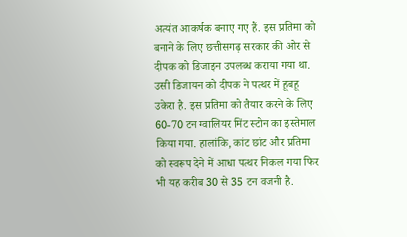अत्यंत आकर्षक बनाए गए हैं. इस प्रतिमा को बनाने के लिए छत्तीसगढ़ सरकार की ओर से दीपक को डिजाइन उपलब्ध कराया गया था. उसी डिजायन को दीपक ने पत्थर में हूबहू उकेरा है. इस प्रतिमा को तैयार करने के लिए 60-70 टन ग्वालियर मिंट स्टोन का इस्तेमाल किया गया. हालांकि, कांट छांट और प्रतिमा को स्वरूप देने में आधा पत्थर निकल गया फिर भी यह करीब 30 से 35 टन वजनी है.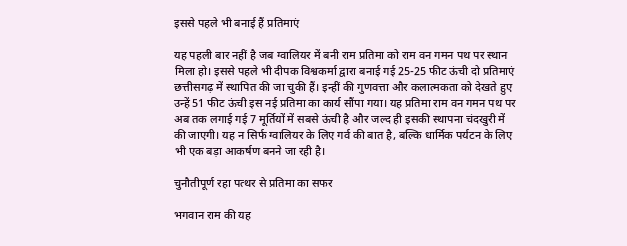इससे पहले भी बनाई हैं प्रतिमाएं

यह पहली बार नहीं है जब ग्वालियर में बनी राम प्रतिमा को राम वन गमन पथ पर स्थान मिला हो। इससे पहले भी दीपक विश्वकर्मा द्वारा बनाई गई 25-25 फीट ऊंची दो प्रतिमाएं छत्तीसगढ़ में स्थापित की जा चुकी हैं। इन्हीं की गुणवत्ता और कलात्मकता को देखते हुए उन्हें 51 फीट ऊंची इस नई प्रतिमा का कार्य सौंपा गया। यह प्रतिमा राम वन गमन पथ पर अब तक लगाई गई 7 मूर्तियों में सबसे ऊंची है और जल्द ही इसकी स्थापना चंदखुरी में की जाएगी। यह न सिर्फ ग्वालियर के लिए गर्व की बात है, बल्कि धार्मिक पर्यटन के लिए भी एक बड़ा आकर्षण बनने जा रही है।

चुनौतीपूर्ण रहा पत्थर से प्रतिमा का सफर

भगवान राम की यह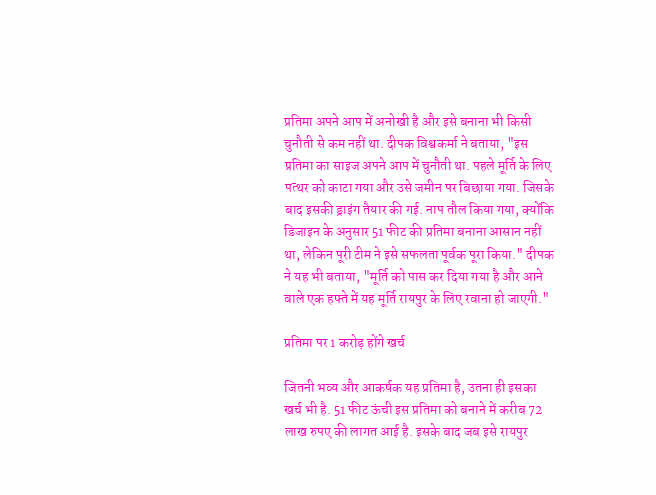प्रतिमा अपने आप में अनोखी है और इसे बनाना भी किसी चुनौती से कम नहीं था. दीपक विश्वकर्मा ने बताया, "इस प्रतिमा का साइज अपने आप में चुनौती था. पहले मूर्ति के लिए पत्थर को काटा गया और उसे जमीन पर बिछाया गया. जिसके बाद इसकी ड्राइंग तैयार की गई. नाप तौल किया गया, क्योंकि डिजाइन के अनुसार 51 फीट की प्रतिमा बनाना आसान नहीं था, लेकिन पूरी टीम ने इसे सफलता पूर्वक पूरा किया." दीपक ने यह भी बताया, "मूर्ति को पास कर दिया गया है और आने वाले एक हफ्ते में यह मूर्ति रायपुर के लिए रवाना हो जाएगी."

प्रतिमा पर 1 करोड़ होंगे खर्च

जितनी भव्य और आकर्षक यह प्रतिमा है, उतना ही इसका खर्च भी है. 51 फीट ऊंची इस प्रतिमा को बनाने में करीब 72 लाख रुपए की लागत आई है. इसके बाद जब इसे रायपुर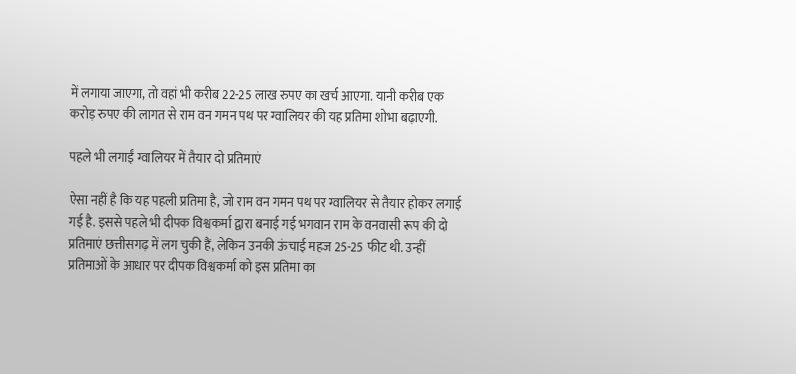में लगाया जाएगा, तो वहां भी करीब 22-25 लाख रुपए का खर्च आएगा. यानी करीब एक करोड़ रुपए की लागत से राम वन गमन पथ पर ग्वालियर की यह प्रतिमा शोभा बढ़ाएगी.

पहले भी लगाईं ग्वालियर में तैयार दो प्रतिमाएं

ऐसा नहीं है कि यह पहली प्रतिमा है, जो राम वन गमन पथ पर ग्वालियर से तैयार होकर लगाई गई है. इससे पहले भी दीपक विश्वकर्मा द्वारा बनाई गई भगवान राम के वनवासी रूप की दो प्रतिमाएं छत्तीसगढ़ में लग चुकी हैं, लेकिन उनकी ऊंचाई महज 25-25 फीट थी. उन्हीं प्रतिमाओं के आधार पर दीपक विश्वकर्मा को इस प्रतिमा का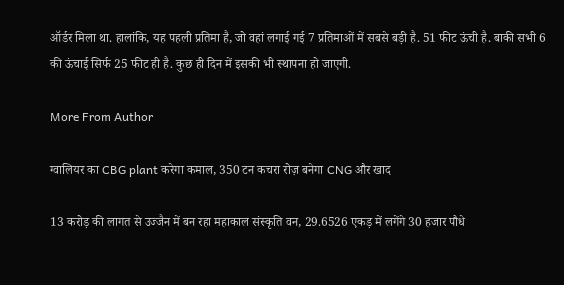ऑर्डर मिला था. हालांकि, यह पहली प्रतिमा है, जो वहां लगाई गई 7 प्रतिमाओं में सबसे बड़ी है. 51 फीट ऊंची है. बाकी सभी 6 की ऊंचाई सिर्फ 25 फीट ही है. कुछ ही दिन में इसकी भी स्थापना हो जाएगी.

More From Author

ग्वालियर का CBG plant करेगा कमाल, 350 टन कचरा रोज़ बनेगा CNG और खाद

13 करोड़ की लागत से उज्जैन में बन रहा महाकाल संस्कृति वन, 29.6526 एकड़ में लगेंगे 30 हजार पौधे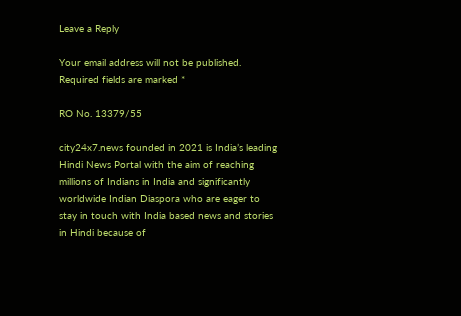Leave a Reply

Your email address will not be published. Required fields are marked *

RO No. 13379/55

city24x7.news founded in 2021 is India’s leading Hindi News Portal with the aim of reaching millions of Indians in India and significantly worldwide Indian Diaspora who are eager to stay in touch with India based news and stories in Hindi because of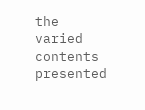the varied contents presented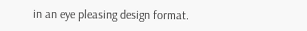in an eye pleasing design format.